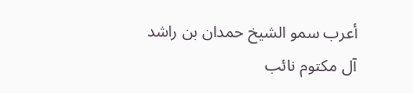أعرب سمو الشيخ حمدان بن راشد آل مكتوم نائب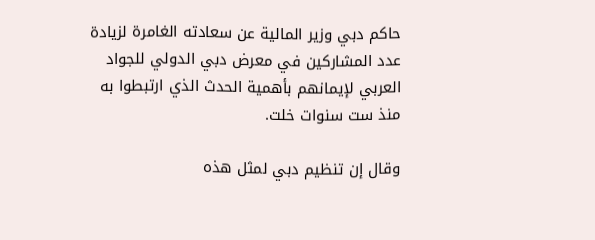حاكم دبي وزير المالية عن سعادته الغامرة لزيادة عدد المشاركين في معرض دبي الدولي للجواد العربي لإيمانهم بأهمية الحدث الذي ارتبطوا به منذ ست سنوات خلت.

وقال إن تنظيم دبي لمثل هذه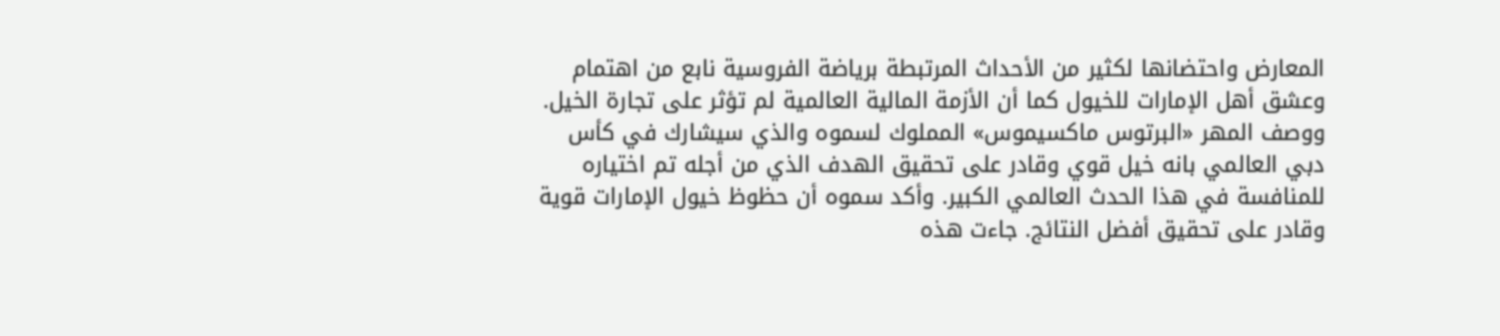المعارض واحتضانها لكثير من الأحداث المرتبطة برياضة الفروسية نابع من اهتمام وعشق أهل الإمارات للخيول كما أن الأزمة المالية العالمية لم تؤثر على تجارة الخيل. ووصف المهر «البرتوس ماكسيموس» المملوك لسموه والذي سيشارك في كأس دبي العالمي بانه خيل قوي وقادر على تحقيق الهدف الذي من أجله تم اختياره للمنافسة في هذا الحدث العالمي الكبير. وأكد سموه أن حظوظ خيول الإمارات قوية وقادر على تحقيق أفضل النتائج. جاءت هذه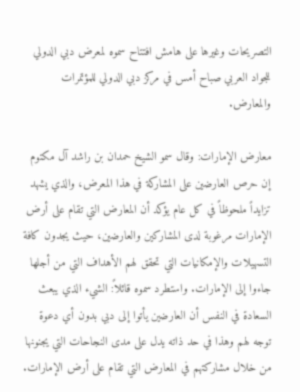التصريحات وغيرها على هامش افتتاح سموه لمعرض دبي الدولي للجواد العربي صباح أمس في مركز دبي الدولي للمؤتمرات والمعارض.

معارض الإمارات: وقال سمو الشيخ حمدان بن راشد آل مكتوم إن حرص العارضين على المشاركة في هذا المعرض، والذي يشهد تزايداً ملحوظاً في كل عام يؤكد أن المعارض التي تقام على أرض الإمارات مرغوبة لدى المشاركين والعارضين، حيث يجدون كافة التسهيلات والإمكانيات التي تحقق لهم الأهداف التي من أجلها جاءوا إلى الإمارات. واستطرد سموه قائلاً: الشيء الذي يبعث السعادة في النفس أن العارضين يأتوا إلى دبي بدون أي دعوة توجه لهم وهذا في حد ذاته يدل على مدى النجاحات التي يجنونها من خلال مشاركتهم في المعارض التي تقام على أرض الإمارات.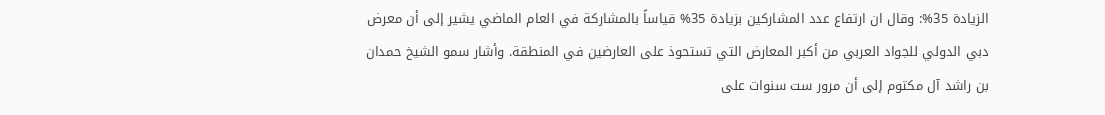الزيادة 35%: وقال ان ارتفاع عدد المشاركين بزيادة 35% قياساً بالمشاركة في العام الماضي يشير إلى أن معرض دبي الدولي للجواد العربي من أكبر المعارض التي تستحوذ على العارضين في المنطقة. وأشار سمو الشيخ حمدان بن راشد آل مكتوم إلى أن مرور ست سنوات على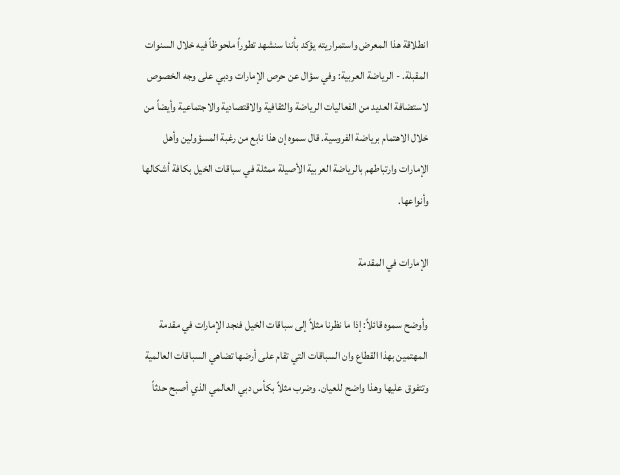انطلاقة هذا المعرض واستمراريته يؤكد بأننا سنشهد تطوراً ملحوظاً فيه خلال السنوات المقبلة. - الرياضة العربية: وفي سؤال عن حرص الإمارات ودبي على وجه الخصوص لاستضافة العديد من الفعاليات الرياضة والثقافية والاقتصادية والاجتماعية وأيضاً من خلال الاهتمام برياضة الفروسية. قال سموه إن هذا نابع من رغبة المسؤولين وأهل الإمارات وارتباطهم بالرياضة العربية الأصيلة ممثلة في سباقات الخيل بكافة أشكالها وأنواعها.

الإمارات في المقدمة

وأوضح سموه قائلاً: إذا ما نظرنا مثلاً إلى سباقات الخيل فنجد الإمارات في مقدمة المهتمين بهذا القطاع وان السباقات التي تقام على أرضها تضاهي السباقات العالمية وتتفوق عليها وهذا واضح للعيان. وضرب مثلاً بكأس دبي العالمي الذي أصبح حدثاً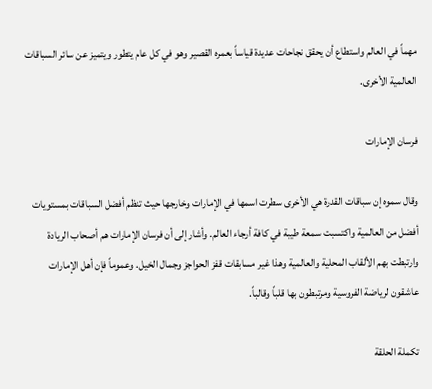مهماً في العالم واستطاع أن يحقق نجاحات عديدة قياساً بعمره القصير وهو في كل عام يتطور ويتميز عن سائر السباقات العالمية الأخرى.

فرسان الإمارات

وقال سموه إن سباقات القدرة هي الأخرى سطرت اسمها في الإمارات وخارجها حيث تنظم أفضل السباقات بمستويات أفضل من العالمية واكتسبت سمعة طيبة في كافة أرجاء العالم. وأشار إلى أن فرسان الإمارات هم أصحاب الريادة وارتبطت بهم الألقاب المحلية والعالمية وهذا غير مسابقات قفز الحواجز وجمال الخيل. وعموماً فإن أهل الإمارات عاشقون لرياضة الفروسية ومرتبطون بها قلباً وقالباً.

تكملة الحلقة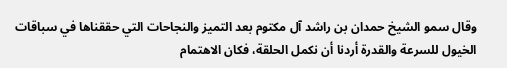وقال سمو الشيخ حمدان بن راشد آل مكتوم بعد التميز والنجاحات التي حققناها في سباقات الخيول للسرعة والقدرة أردنا أن نكمل الحلقة، فكان الاهتمام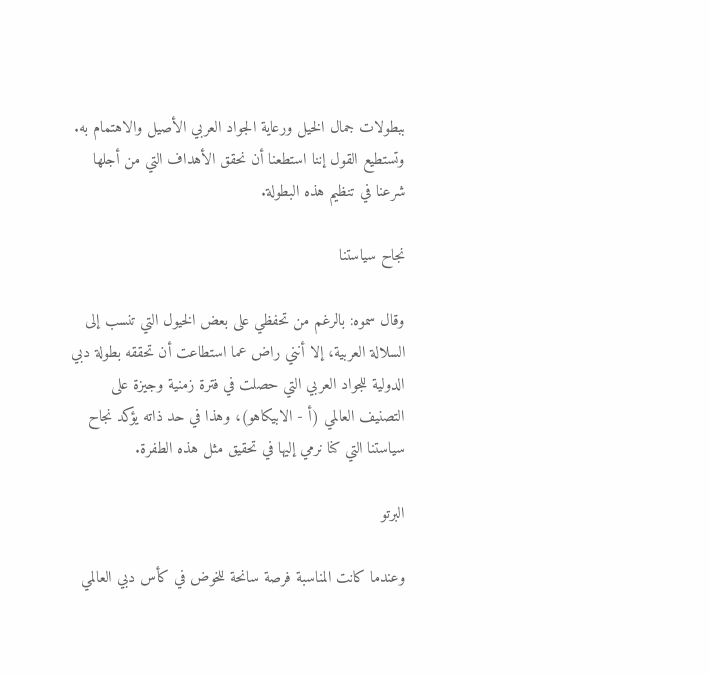ببطولات جمال الخيل ورعاية الجواد العربي الأصيل والاهتمام به. وتستطيع القول إننا استطعنا أن نحقق الأهداف التي من أجلها شرعنا في تنظيم هذه البطولة.

نجاح سياستنا

وقال سموه: بالرغم من تحفظي على بعض الخيول التي تنسب إلى السلالة العربية، إلا أنني راض عما استطاعت أن تحققه بطولة دبي الدولية للجواد العربي التي حصلت في فترة زمنية وجيزة على التصنيف العالمي (أ - الابيكاهو)، وهذا في حد ذاته يؤكد نجاح سياستنا التي كنا نرمي إليها في تحقيق مثل هذه الطفرة.

البرتو

وعندما كانت المناسبة فرصة سانحة للخوض في كأس دبي العالمي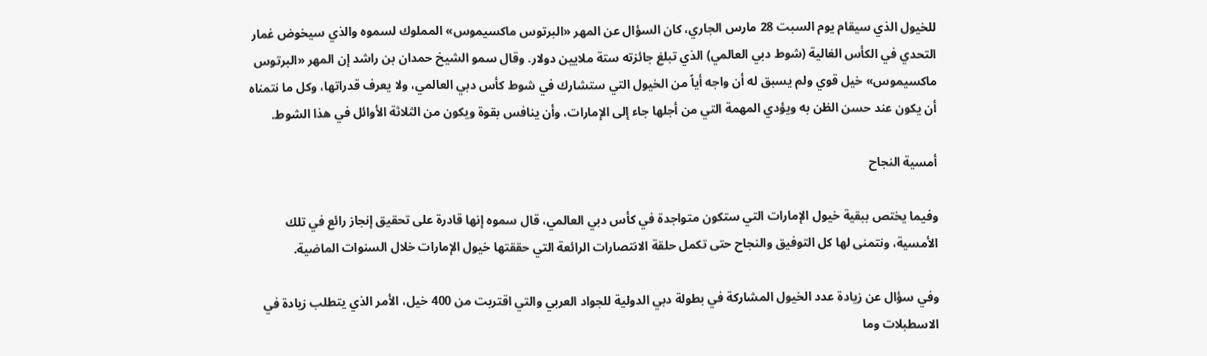للخيول الذي سيقام يوم السبت 28 مارس الجاري، كان السؤال عن المهر «البرتوس ماكسيموس» المملوك لسموه والذي سيخوض غمار التحدي في الكأس الغالية (شوط دبي العالمي) الذي تبلغ جائزته ستة ملايين دولار. وقال سمو الشيخ حمدان بن راشد إن المهر «البرتوس ماكسيموس» خيل قوي ولم يسبق له أن واجه أياً من الخيول التي ستشارك في شوط كأس دبي العالمي، ولا يعرف قدراتها، وكل ما نتمناه أن يكون عند حسن الظن به ويؤدي المهمة التي من أجلها جاء إلى الإمارات، وأن ينافس بقوة ويكون من الثلاثة الأوائل في هذا الشوط.

أمسية النجاح

وفيما يختص ببقية خيول الإمارات التي ستكون متواجدة في كأس دبي العالمي، قال سموه إنها قادرة على تحقيق إنجاز رائع في تلك الأمسية، ونتمنى لها كل التوفيق والنجاح حتى تكمل حلقة الانتصارات الرائعة التي حققتها خيول الإمارات خلال السنوات الماضية.

وفي سؤال عن زيادة عدد الخيول المشاركة في بطولة دبي الدولية للجواد العربي والتي اقتربت من 400 خيل، الأمر الذي يتطلب زيادة في الاسطبلات وما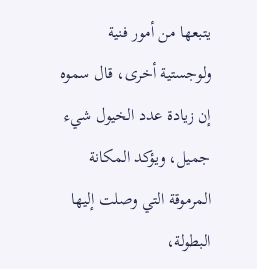يتبعها من أمور فنية ولوجستية أخرى، قال سموه إن زيادة عدد الخيول شيء جميل، ويؤكد المكانة المرموقة التي وصلت إليها البطولة،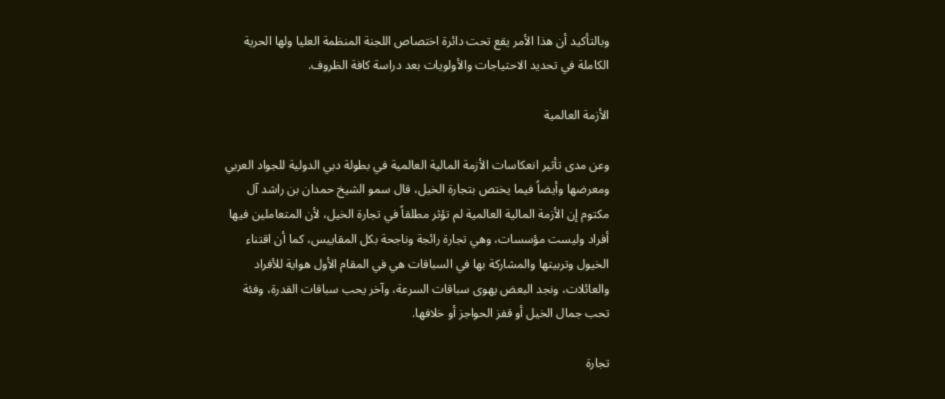وبالتأكيد أن هذا الأمر يقع تحت دائرة اختصاص اللجنة المنظمة العليا ولها الحرية الكاملة في تحديد الاحتياجات والأولويات بعد دراسة كافة الظروف.

الأزمة العالمية

وعن مدى تأثير انعكاسات الأزمة المالية العالمية في بطولة دبي الدولية للجواد العربي ومعرضها وأيضاً فيما يختص بتجارة الخيل، قال سمو الشيخ حمدان بن راشد آل مكتوم إن الأزمة المالية العالمية لم تؤثر مطلقاً في تجارة الخيل، لأن المتعاملين فيها أفراد وليست مؤسسات، وهي تجارة رائجة وناجحة بكل المقاييس، كما أن اقتناء الخيول وتربيتها والمشاركة بها في السباقات هي في المقام الأول هواية للأفراد والعائلات، ونجد البعض يهوى سباقات السرعة، وآخر يحب سباقات القدرة، وفئة تحب جمال الخيل أو قفز الحواجز أو خلافها.

تجارة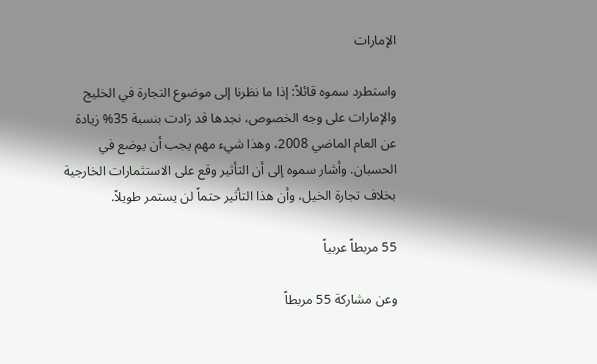الإمارات

واستطرد سموه قائلاً: إذا ما نظرنا إلى موضوع التجارة في الخليج والإمارات على وجه الخصوص، نجدها قد زادت بنسبة 35% زيادة عن العام الماضي 2008، وهذا شيء مهم يجب أن يوضع في الحسبان. وأشار سموه إلى أن التأثير وقع على الاستثمارات الخارجية بخلاف تجارة الخيل، وأن هذا التأثير حتماً لن يستمر طويلاً.

55 مربطاً عربياً

وعن مشاركة 55 مربطاً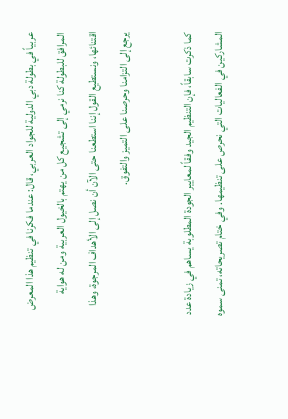عربياً في بطولة دبي الدولية للجواد العربي، قال: عندما فكرنا في تنظيم هذا المعرض المرافق للبطولة كنا نرمي إلى تشجيع كل من يهتم بالخيول العربية ومن له هواية اقتنائها، ونستطيع القول إننا استطعنا حتى الآن أن نصل إلى الأهداف المرجوة، وهذا يرجع إلى التزامنا وحرصنا على التميز والتفوق.

كما ذكرت سابقاً، فإن التنظيم الجيد وفقاً لمعايير الجودة المطلوبة يساهم في زيادة عدد المشاركين في الفعاليات التي نحرص على تنظيمها. وفي ختام تصريحاته، تمنى سموه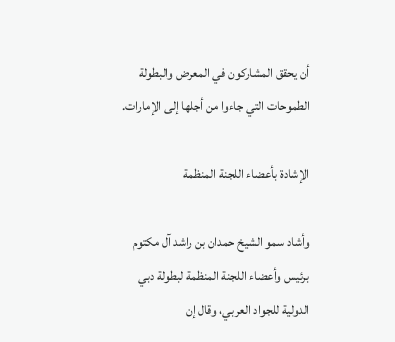أن يحقق المشاركون في المعرض والبطولة الطموحات التي جاءوا من أجلها إلى الإمارات.

الإشادة بأعضاء اللجنة المنظمة

وأشاد سمو الشيخ حمدان بن راشد آل مكتوم برئيس وأعضاء اللجنة المنظمة لبطولة دبي الدولية للجواد العربي، وقال إن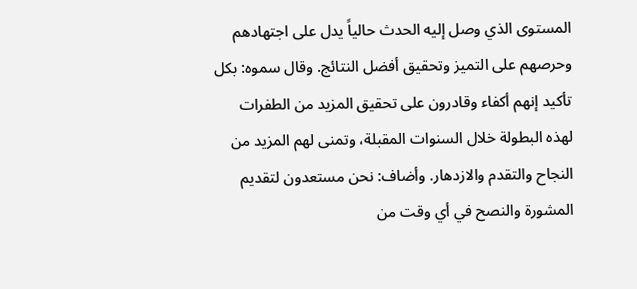المستوى الذي وصل إليه الحدث حالياً يدل على اجتهادهم وحرصهم على التميز وتحقيق أفضل النتائج. وقال سموه: بكل تأكيد إنهم أكفاء وقادرون على تحقيق المزيد من الطفرات لهذه البطولة خلال السنوات المقبلة، وتمنى لهم المزيد من النجاح والتقدم والازدهار. وأضاف: نحن مستعدون لتقديم المشورة والنصح في أي وقت من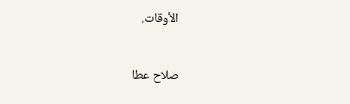الأوقات.

صلاح عطا